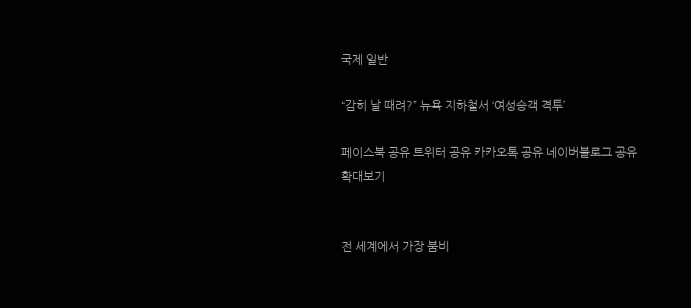국제 일반

“감히 날 때려?” 뉴욕 지하철서 ‘여성승객 격투’

페이스북 공유 트위터 공유 카카오톡 공유 네이버블로그 공유
확대보기


전 세계에서 가장 붐비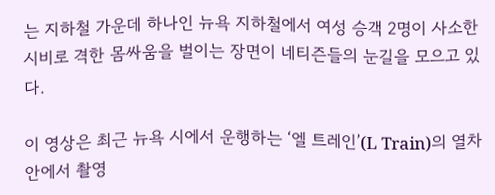는 지하철 가운데 하나인 뉴욕 지하철에서 여성 승객 2명이 사소한 시비로 격한 몸싸움을 벌이는 장면이 네티즌들의 눈길을 모으고 있다.

이 영상은 최근 뉴욕 시에서 운행하는 ‘엘 트레인’(L Train)의 열차 안에서 촬영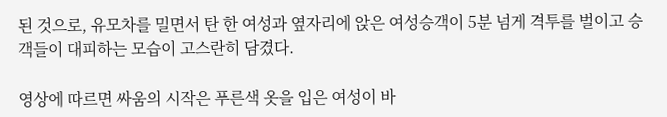된 것으로, 유모차를 밀면서 탄 한 여성과 옆자리에 앉은 여성승객이 5분 넘게 격투를 벌이고 승객들이 대피하는 모습이 고스란히 담겼다.

영상에 따르면 싸움의 시작은 푸른색 옷을 입은 여성이 바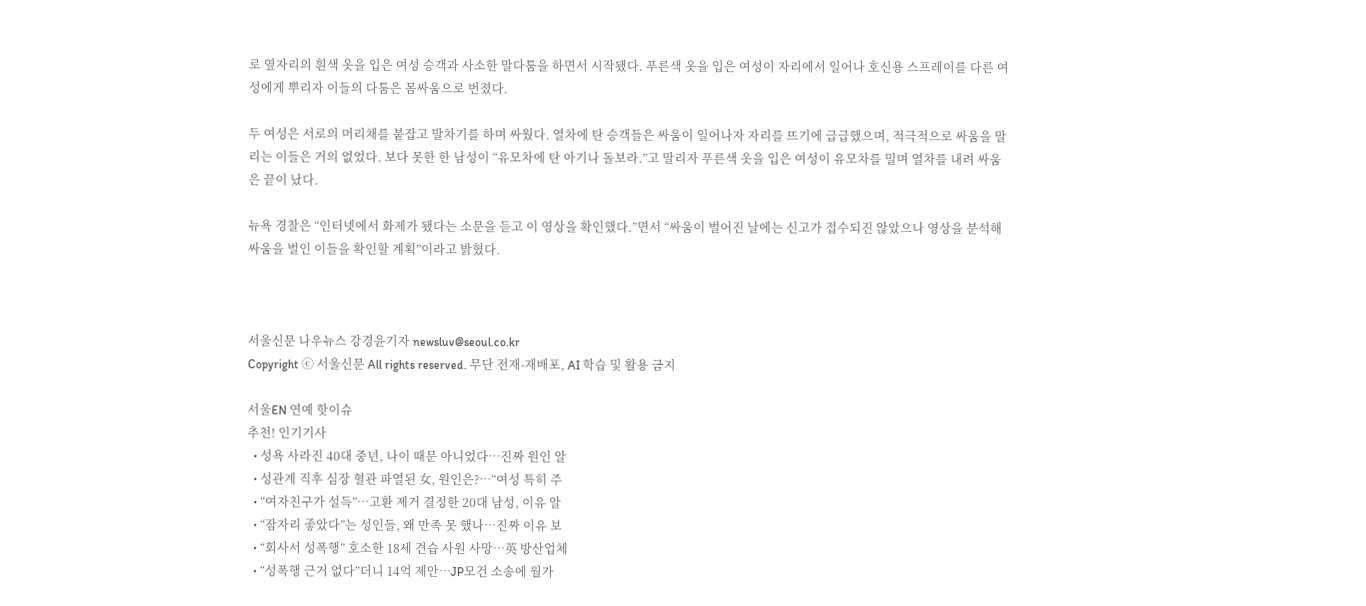로 옆자리의 흰색 옷을 입은 여성 승객과 사소한 말다툼을 하면서 시작됐다. 푸른색 옷을 입은 여성이 자리에서 일어나 호신용 스프레이를 다른 여성에게 뿌리자 이들의 다툼은 몸싸움으로 번졌다.

두 여성은 서로의 머리채를 붙잡고 발차기를 하며 싸웠다. 열차에 탄 승객들은 싸움이 일어나자 자리를 뜨기에 급급했으며, 적극적으로 싸움을 말리는 이들은 거의 없었다. 보다 못한 한 남성이 “유모차에 탄 아기나 돌보라.”고 말리자 푸른색 옷을 입은 여성이 유모차를 밀며 열차를 내려 싸움은 끝이 났다.

뉴욕 경찰은 “인터넷에서 화제가 됐다는 소문을 듣고 이 영상을 확인했다.”면서 “싸움이 벌어진 날에는 신고가 접수되진 않았으나 영상을 분석해 싸움을 벌인 이들을 확인할 계획”이라고 밝혔다.



서울신문 나우뉴스 강경윤기자 newsluv@seoul.co.kr
Copyright ⓒ 서울신문 All rights reserved. 무단 전재-재배포, AI 학습 및 활용 금지

서울EN 연예 핫이슈
추천! 인기기사
  • 성욕 사라진 40대 중년, 나이 때문 아니었다…진짜 원인 알
  • 성관계 직후 심장 혈관 파열된 女, 원인은?…“여성 특히 주
  • “여자친구가 설득”…고환 제거 결정한 20대 남성, 이유 알
  • “잠자리 좋았다”는 성인들, 왜 만족 못 했나…진짜 이유 보
  • “회사서 성폭행” 호소한 18세 견습 사원 사망…英 방산업체
  • “성폭행 근거 없다”더니 14억 제안…JP모건 소송에 월가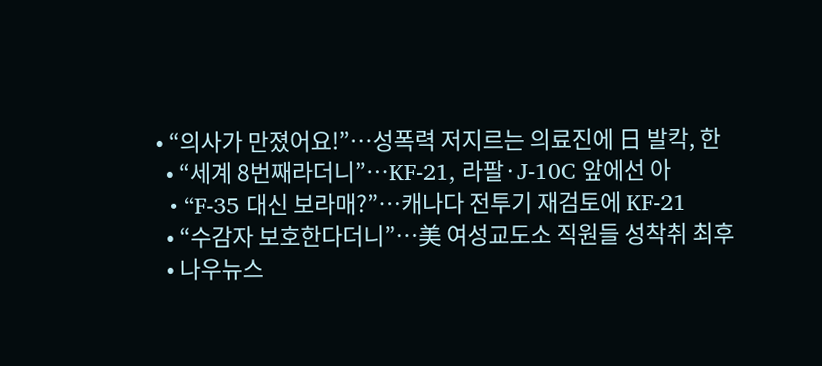• “의사가 만졌어요!”…성폭력 저지르는 의료진에 日 발칵, 한
  • “세계 8번째라더니”…KF-21, 라팔·J-10C 앞에선 아
  • “F-35 대신 보라매?”…캐나다 전투기 재검토에 KF-21
  • “수감자 보호한다더니”…美 여성교도소 직원들 성착취 최후
  • 나우뉴스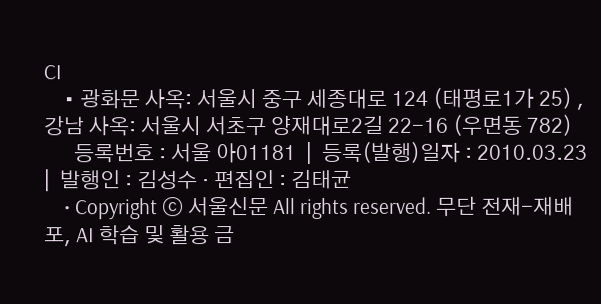CI
    • 광화문 사옥: 서울시 중구 세종대로 124 (태평로1가 25) , 강남 사옥: 서울시 서초구 양재대로2길 22-16 (우면동 782)
      등록번호 : 서울 아01181  |  등록(발행)일자 : 2010.03.23  |  발행인 : 김성수 · 편집인 : 김태균
    • Copyright ⓒ 서울신문 All rights reserved. 무단 전재-재배포, AI 학습 및 활용 금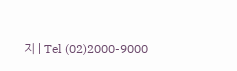지 | Tel (02)2000-9000